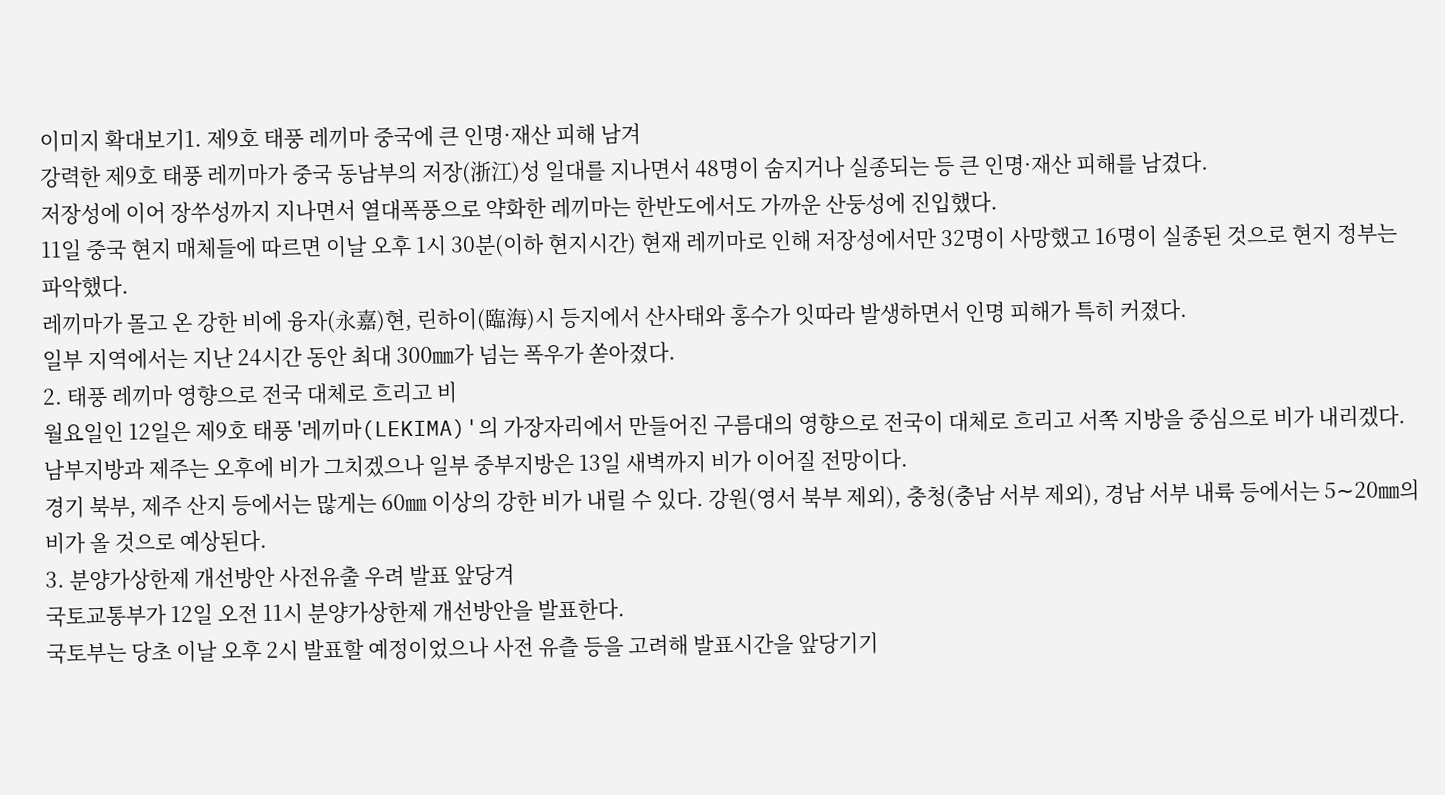이미지 확대보기1. 제9호 태풍 레끼마 중국에 큰 인명·재산 피해 남겨
강력한 제9호 태풍 레끼마가 중국 동남부의 저장(浙江)성 일대를 지나면서 48명이 숨지거나 실종되는 등 큰 인명·재산 피해를 남겼다.
저장성에 이어 장쑤성까지 지나면서 열대폭풍으로 약화한 레끼마는 한반도에서도 가까운 산둥성에 진입했다.
11일 중국 현지 매체들에 따르면 이날 오후 1시 30분(이하 현지시간) 현재 레끼마로 인해 저장성에서만 32명이 사망했고 16명이 실종된 것으로 현지 정부는 파악했다.
레끼마가 몰고 온 강한 비에 융자(永嘉)현, 린하이(臨海)시 등지에서 산사태와 홍수가 잇따라 발생하면서 인명 피해가 특히 커졌다.
일부 지역에서는 지난 24시간 동안 최대 300㎜가 넘는 폭우가 쏟아졌다.
2. 태풍 레끼마 영향으로 전국 대체로 흐리고 비
월요일인 12일은 제9호 태풍 '레끼마(LEKIMA)'의 가장자리에서 만들어진 구름대의 영향으로 전국이 대체로 흐리고 서쪽 지방을 중심으로 비가 내리겠다.
남부지방과 제주는 오후에 비가 그치겠으나 일부 중부지방은 13일 새벽까지 비가 이어질 전망이다.
경기 북부, 제주 산지 등에서는 많게는 60㎜ 이상의 강한 비가 내릴 수 있다. 강원(영서 북부 제외), 충청(충남 서부 제외), 경남 서부 내륙 등에서는 5∼20㎜의 비가 올 것으로 예상된다.
3. 분양가상한제 개선방안 사전유출 우려 발표 앞당겨
국토교통부가 12일 오전 11시 분양가상한제 개선방안을 발표한다.
국토부는 당초 이날 오후 2시 발표할 예정이었으나 사전 유츨 등을 고려해 발표시간을 앞당기기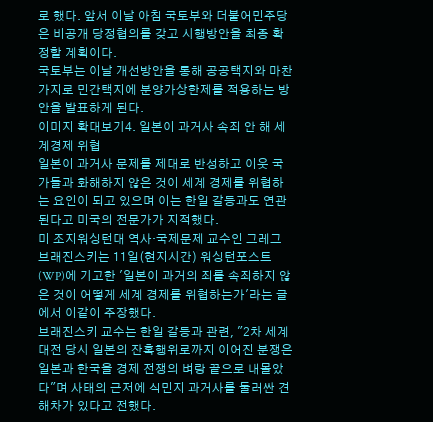로 했다. 앞서 이날 아침 국토부와 더불어민주당은 비공개 당정협의를 갖고 시행방안을 최종 확정할 계획이다.
국토부는 이날 개선방안을 통해 공공택지와 마찬가지로 민간택지에 분양가상한제를 적용하는 방안을 발표하게 된다.
이미지 확대보기4. 일본이 과거사 속죄 안 해 세계경제 위협
일본이 과거사 문제를 제대로 반성하고 이웃 국가들과 화해하지 않은 것이 세계 경제를 위협하는 요인이 되고 있으며 이는 한일 갈등과도 연관된다고 미국의 전문가가 지적했다.
미 조지워싱턴대 역사·국제문제 교수인 그레그 브래진스키는 11일(현지시간) 워싱턴포스트(WP)에 기고한 '일본이 과거의 죄를 속죄하지 않은 것이 어떻게 세계 경제를 위협하는가'라는 글에서 이같이 주장했다.
브래진스키 교수는 한일 갈등과 관련, "2차 세계대전 당시 일본의 잔혹행위로까지 이어진 분쟁은 일본과 한국을 경제 전쟁의 벼랑 끝으로 내몰았다"며 사태의 근저에 식민지 과거사를 둘러싼 견해차가 있다고 전했다.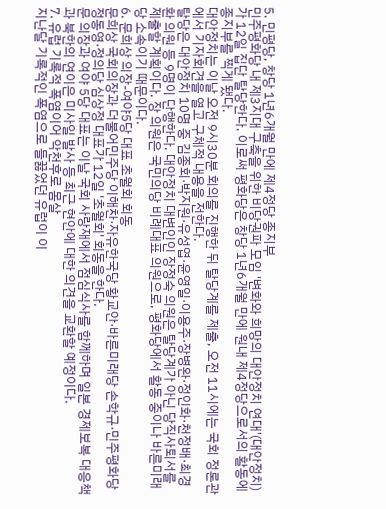5. 민평당, 창당 1년6개월 만에 제4정당 종지부
민주평화당 내 제3지대 구축을 위한 비당권파 모임 '변화와 희망의 대안정치 연대'(대안정치)가 12일 집단 탈당한다. 이로써 평화당은 창당 1년6개월 만에 원내 제4정당으로서의 활동에 종지부를 찍게 됐다.
대안정치는 이날 오전 9시30분 회의를 진행한 뒤 탈당계를 제출, 오전 11시에는 국회 정론관에서 기자회견을 열고 구체적 내용을 전한다.
탈당은 대안정치 10명 중 김종회·박지원·유성엽·윤영일·이용주·장병완·정인화·천정배·최경환 의원 등 9명이 단행한다. 대안정치 대변인인 장정숙 의원은 탈당계가 아닌 당직사퇴서를 제출할 계획이다. 장 의원은 국민의당 비례대표 의원으로, 평화당에서 활동 중이나 바른미래당 소속이기 때문이다.
6. 문희상 의장-여야5당 대표 초월회 회동
문희상 국회의장과 더불어민주당 이해찬·자유한국당 황교안·바른미래당 손학규·민주평화당 정동영·정의당 심상정 대표가 12일 '초월회' 회동을 한다.
문 의장과 여야 5당 대표는 이날 국회 사랑재에서 점심식사를 함께하며 일본 경제보복 대응책과 북한의 연이은 미사일 발사 등 최근 현안에 대한 의견을 교환할 예정이다.
7. 유럽 기록적 폭염이어 악천후로 몸살
지난달 기록적인 폭염으로 들끓었던 유럽이 이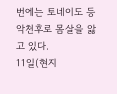번에는 토네이도 등 악천후로 몸살을 앓고 있다.
11일(현지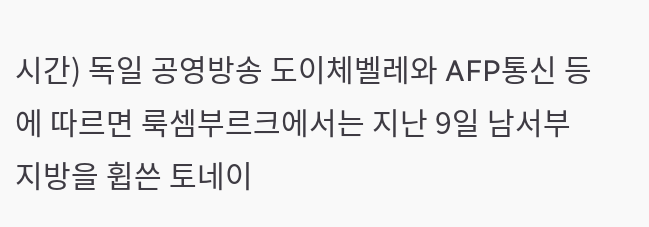시간) 독일 공영방송 도이체벨레와 AFP통신 등에 따르면 룩셈부르크에서는 지난 9일 남서부 지방을 휩쓴 토네이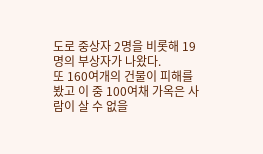도로 중상자 2명을 비롯해 19명의 부상자가 나왔다.
또 160여개의 건물이 피해를 봤고 이 중 100여채 가옥은 사람이 살 수 없을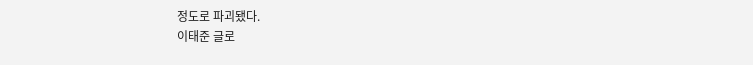정도로 파괴됐다.
이태준 글로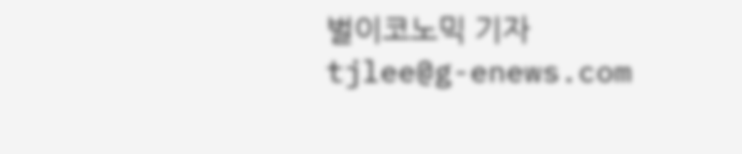벌이코노믹 기자 tjlee@g-enews.com